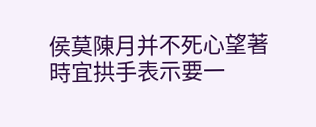侯莫陳月并不死心望著時宜拱手表示要一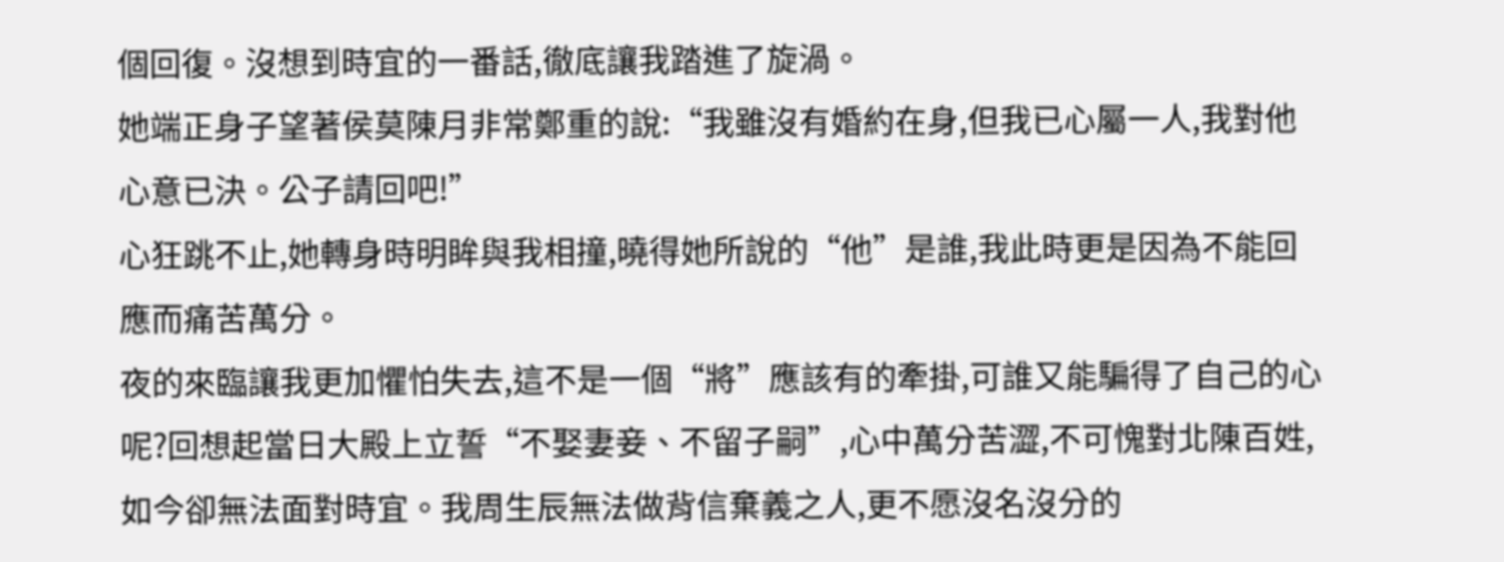個回復。沒想到時宜的一番話,徹底讓我踏進了旋渦。
她端正身子望著侯莫陳月非常鄭重的說:“我雖沒有婚約在身,但我已心屬一人,我對他心意已決。公子請回吧!”
心狂跳不止,她轉身時明眸與我相撞,曉得她所說的“他”是誰,我此時更是因為不能回應而痛苦萬分。
夜的來臨讓我更加懼怕失去,這不是一個“將”應該有的牽掛,可誰又能騙得了自己的心呢?回想起當日大殿上立誓“不娶妻妾、不留子嗣”,心中萬分苦澀,不可愧對北陳百姓,如今卻無法面對時宜。我周生辰無法做背信棄義之人,更不愿沒名沒分的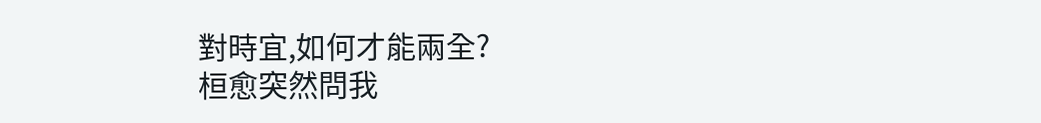對時宜,如何才能兩全?
桓愈突然問我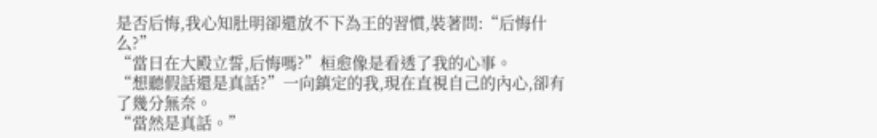是否后悔,我心知肚明卻還放不下為王的習慣,裝著問:“后悔什么?”
“當日在大殿立誓,后悔嗎?”桓愈像是看透了我的心事。
“想聽假話還是真話?”一向鎮定的我,現在直視自己的內心,卻有了幾分無奈。
“當然是真話。”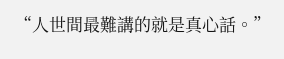“人世間最難講的就是真心話。”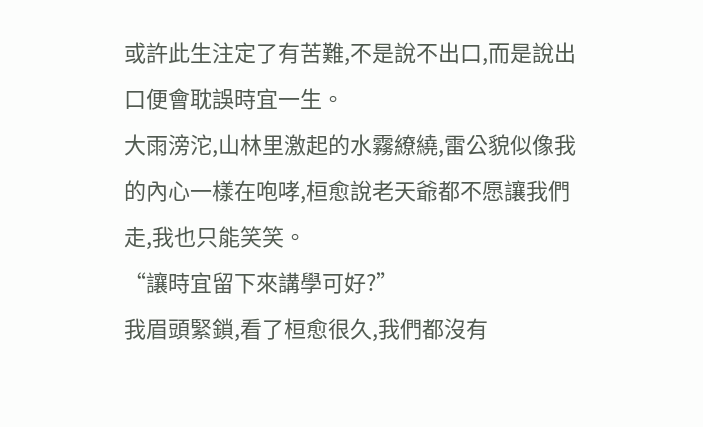或許此生注定了有苦難,不是說不出口,而是說出口便會耽誤時宜一生。
大雨滂沱,山林里激起的水霧繚繞,雷公貌似像我的內心一樣在咆哮,桓愈說老天爺都不愿讓我們走,我也只能笑笑。
“讓時宜留下來講學可好?”
我眉頭緊鎖,看了桓愈很久,我們都沒有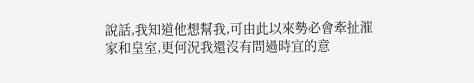說話,我知道他想幫我,可由此以來勢必會牽扯漼家和皇室,更何況我還沒有問過時宜的意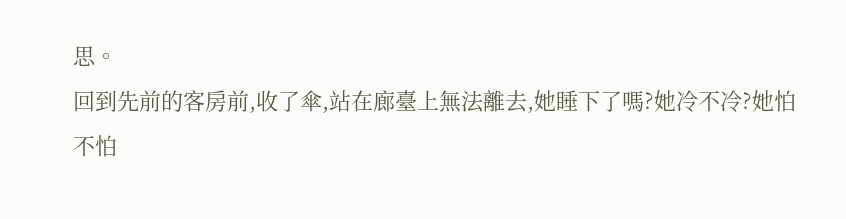思。
回到先前的客房前,收了傘,站在廊臺上無法離去,她睡下了嗎?她冷不冷?她怕不怕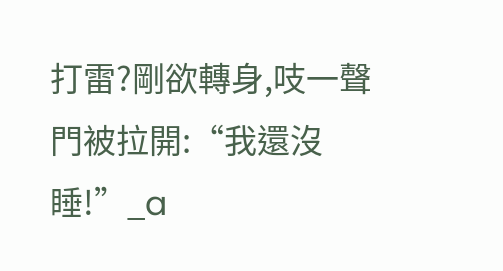打雷?剛欲轉身,吱一聲門被拉開:“我還沒睡!”_a